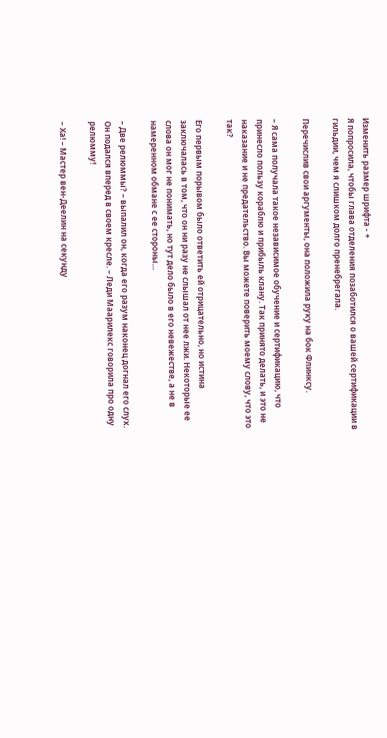Изменить размер шрифта - +
Я попросила, чтобы глава отделения позаботился о вашей сертификации в гильдии, чем я слишком долго пренебрегала.

Перечислив свои аргументы, она положила руку на бок Флинксу.

– Я сама получала такое независимое обучение и сертификацию, что принесло пользу кораблю и прибыль клану. Так принято делать, и это не наказание и не предательство. Вы можете поверить моему слову, что это так?

Его первым порывом было ответить ей отрицательно, но истина заключалась в том, что он ни разу не слышал от нее лжи. Некоторые ее слова он мог не понимать, но тут дело было в его невежестве, а не в намеренном обмане с ее стороны…

– Две релюммы? – выпалил он, когда его разум наконец догнал его слух. Он подался вперед в своем кресле. – Леди Маарилекс говорила про одну релюмму!

– Ха! – Мастер вен-Деелин на секунду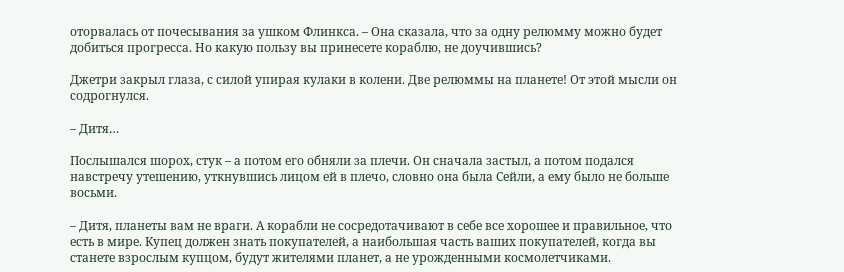оторвалась от почесывания за ушком Флинкса. – Она сказала, что за одну релюмму можно будет добиться прогресса. Но какую пользу вы принесете кораблю, не доучившись?

Джетри закрыл глаза, с силой упирая кулаки в колени. Две релюммы на планете! От этой мысли он содрогнулся.

– Дитя…

Послышался шорох, стук – а потом его обняли за плечи. Он сначала застыл, а потом подался навстречу утешению, уткнувшись лицом ей в плечо, словно она была Сейли, а ему было не больше восьми.

– Дитя, планеты вам не враги. А корабли не сосредотачивают в себе все хорошее и правильное, что есть в мире. Купец должен знать покупателей, а наибольшая часть ваших покупателей, когда вы станете взрослым купцом, будут жителями планет, а не урожденными космолетчиками.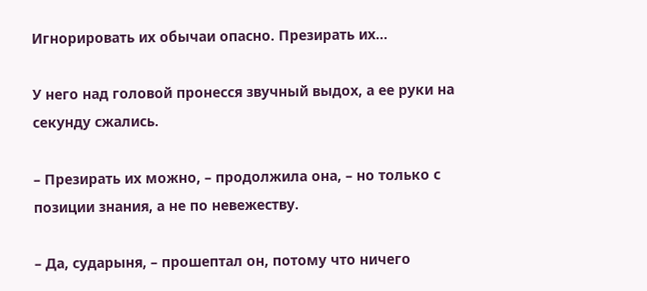Игнорировать их обычаи опасно. Презирать их…

У него над головой пронесся звучный выдох, а ее руки на секунду сжались.

– Презирать их можно, – продолжила она, – но только с позиции знания, а не по невежеству.

– Да, сударыня, – прошептал он, потому что ничего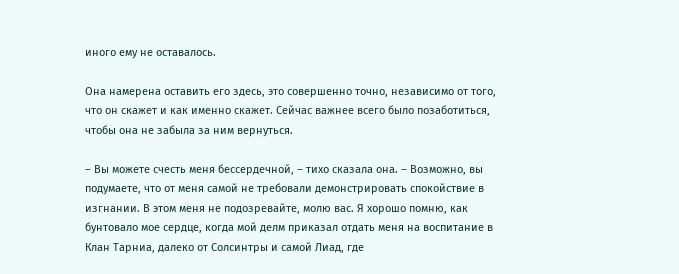иного ему не оставалось.

Она намерена оставить его здесь, это совершенно точно, независимо от того, что он скажет и как именно скажет. Сейчас важнее всего было позаботиться, чтобы она не забыла за ним вернуться.

– Вы можете счесть меня бессердечной, – тихо сказала она. – Возможно, вы подумаете, что от меня самой не требовали демонстрировать спокойствие в изгнании. В этом меня не подозревайте, молю вас. Я хорошо помню, как бунтовало мое сердце, когда мой делм приказал отдать меня на воспитание в Клан Тарниа, далеко от Солсинтры и самой Лиад, где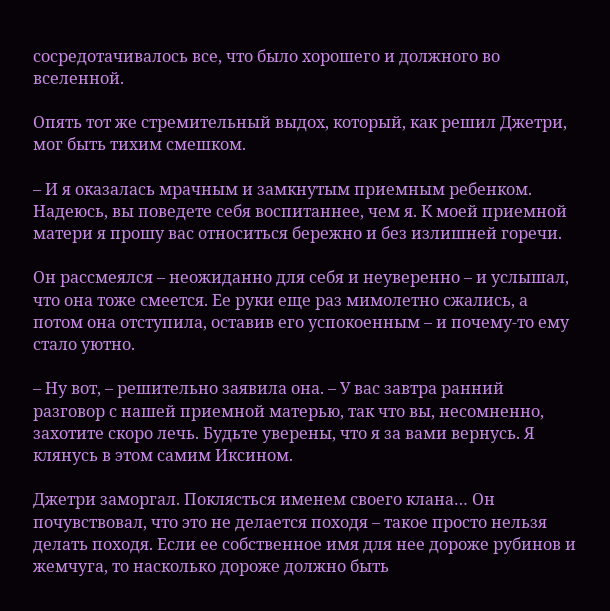сосредотачивалось все, что было хорошего и должного во вселенной.

Опять тот же стремительный выдох, который, как решил Джетри, мог быть тихим смешком.

– И я оказалась мрачным и замкнутым приемным ребенком. Надеюсь, вы поведете себя воспитаннее, чем я. К моей приемной матери я прошу вас относиться бережно и без излишней горечи.

Он рассмеялся – неожиданно для себя и неуверенно – и услышал, что она тоже смеется. Ее руки еще раз мимолетно сжались, а потом она отступила, оставив его успокоенным – и почему-то ему стало уютно.

– Ну вот, – решительно заявила она. – У вас завтра ранний разговор с нашей приемной матерью, так что вы, несомненно, захотите скоро лечь. Будьте уверены, что я за вами вернусь. Я клянусь в этом самим Иксином.

Джетри заморгал. Поклясться именем своего клана… Он почувствовал, что это не делается походя – такое просто нельзя делать походя. Если ее собственное имя для нее дороже рубинов и жемчуга, то насколько дороже должно быть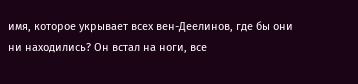имя, которое укрывает всех вен-Деелинов, где бы они ни находились? Он встал на ноги, все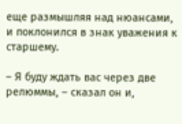еще размышляя над нюансами, и поклонился в знак уважения к старшему.

– Я буду ждать вас через две релюммы, – сказал он и,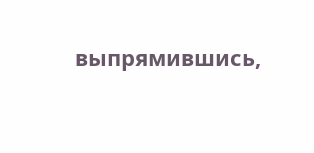выпрямившись,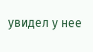увидел у нее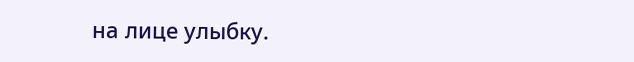на лице улыбку.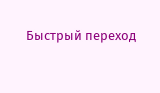Быстрый переход